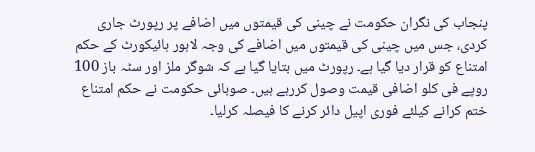پنجاب کی نگران حکومت نے چینی کی قیمتوں میں اضافے پر رپورٹ جاری کردی، جس میں چینی کی قیمتوں میں اضافے کی وجہ لاہور ہائیکورٹ کے حکم امتناع کو قرار دیا گیا ہے۔ رپورٹ میں بتایا گیا ہے کہ شوگر ملز اور سٹہ باز 100 روپے فی کلو اضافی قیمت وصول کررہے ہیں۔ صوبائی حکومت نے حکم امتناع ختم کرانے کیلئے فوری اپیل دائر کرنے کا فیصلہ کرلیا۔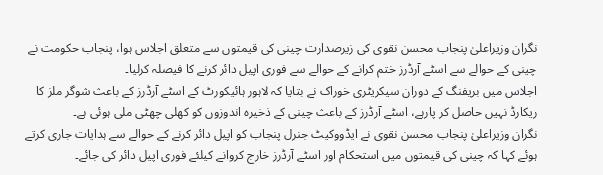نگران وزیراعلیٰ پنجاب محسن نقوی کی زیرصدارت چینی کی قیمتوں سے متعلق اجلاس ہوا، پنجاب حکومت نے چینی کے حوالے سے اسٹے آرڈرز ختم کرانے کے حوالے سے فوری اپیل دائر کرنے کا فیصلہ کرلیا۔
اجلاس میں بریفنگ کے دوران سیکریٹری خوراک نے بتایا کہ لاہور ہائیکورٹ کے اسٹے آرڈرز کے باعث شوگر ملز کا ریکارڈ نہیں حاصل کر پارہے، اسٹے آرڈرز کے باعث چینی کے ذخیرہ اندوزوں کو کھلی چھٹی ملی ہوئی ہے۔
نگران وزیراعلیٰ پنجاب محسن نقوی نے ایڈووکیٹ جنرل پنجاب کو اپیل دائر کرنے کے حوالے سے ہدایات جاری کرتے ہوئے کہا کہ چینی کی قیمتوں میں استحکام اور اسٹے آرڈرز خارج کروانے کیلئے فوری اپیل دائر کی جائے۔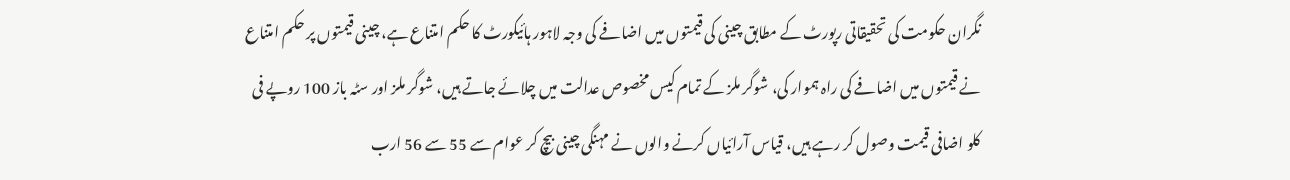نگران حکومت کی تحقیقاتی رپورٹ کے مطابق چینی کی قیمتوں میں اضافے کی وجہ لاہور ہائیکورٹ کا حکم امتناع ہے، چینی قیمتوں پر حکم امتناع نے قیمتوں میں اضافے کی راہ ہموار کی، شوگر ملز کے تمام کیس مخصوص عدالت میں چلائے جاتے ہیں، شوگر ملز اور سٹہ باز 100 روپے فی کلو اضافی قیمت وصول کر رہے ہیں، قیاس آرائیاں کرنے والوں نے مہنگی چینی بیچ کر عوام سے 55 سے 56 ارب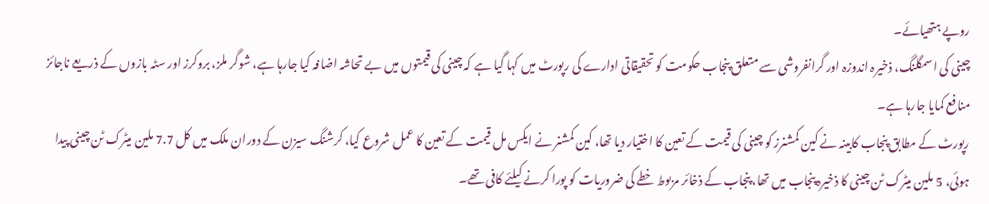روپے ہتھیائے۔
چینی کی اسمگلنگ، ذخیرہ اندوزہ اور گرانفروشی سے متعلق پنجاب حکومت کو تحقیقاتی ادارے کی رپورٹ میں کہا گیا ہے کہ چینی کی قیمتوں میں بے تحاشہ اضافہ کیا جارہا ہے، شوگر ملز، بروکرز اور سٹہ بازوں کے ذریعے ناجائز منافع کمایا جارہا ہے۔
رپورٹ کے مطابق پنجاب کابینہ نے کین کمشنرز کو چینی کی قیمت کے تعین کا اختیار دیا تھا، کین کمشنر نے ایکس مل قیمت کے تعین کا عمل شروع کیا، کرشنگ سیزن کے دوران ملک میں کل 7.7 ملین میٹرک ٹن چینی پیدا ہوئی، 5 ملین میٹرک ٹن چینی کا ذخیرہ پنجاب میں تھا، پنجاب کے ذخائر مربوط خطے کی ضروریات کو پورا کرنے کیلئے کافی تھے۔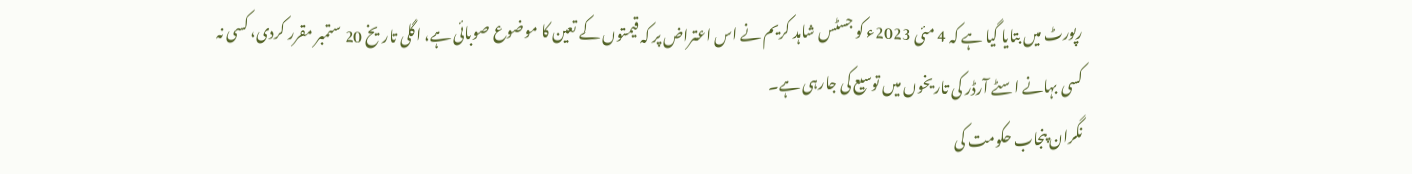رپورٹ میں بتایا گیا ہے کہ 4 مئی 2023ء کو جسٹس شاہد کریم نے اس اعتراض پر کہ قیمتوں کے تعین کا موضوع صوبائی ہے، اگلی تاریخ 20 ستمبر مقرر کردی، کسی نہ کسی بہانے اسٹے آرڈر کی تاریخوں میں توسیع کی جارہی ہے۔
نگران پنجاب حکومت کی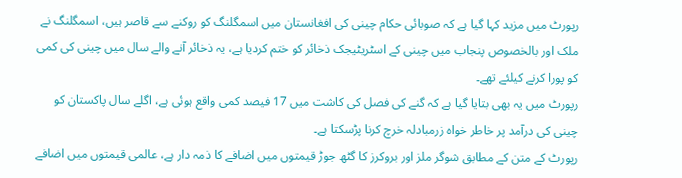رپورٹ میں مزید کہا گیا ہے کہ صوبائی حکام چینی کی افغانستان میں اسمگلنگ کو روکنے سے قاصر ہیں، اسمگلنگ نے ملک اور بالخصوص پنجاب میں چینی کے اسٹریٹیجک ذخائر کو ختم کردیا ہے، یہ ذخائر آنے والے سال میں چینی کی کمی کو پورا کرنے کیلئے تھے۔
رپورٹ میں یہ بھی بتایا گیا ہے کہ گنے کی فصل کی کاشت میں 17 فیصد کمی واقع ہوئی ہے، اگلے سال پاکستان کو چینی کی درآمد پر خاطر خواہ زرمبادلہ خرچ کرنا پڑسکتا ہے۔
رپورٹ کے متن کے مطابق شوگر ملز اور بروکرز کا گٹھ جوڑ قیمتوں میں اضافے کا ذمہ دار ہے، عالمی قیمتوں میں اضافے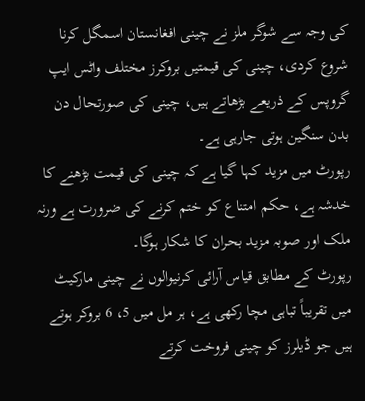کی وجہ سے شوگر ملز نے چینی افغانستان اسمگل کرنا شروع کردی، چینی کی قیمتیں بروکرز مختلف واٹس ایپ گروپس کے ذریعے بڑھاتے ہیں، چینی کی صورتحال دن بدن سنگین ہوتی جارہی ہے۔
رپورٹ میں مزید کہا گیا ہے کہ چینی کی قیمت بڑھنے کا خدشہ ہے، حکم امتناع کو ختم کرنے کی ضرورت ہے ورنہ ملک اور صوبہ مزید بحران کا شکار ہوگا۔
رپورٹ کے مطابق قیاس آرائی کرنیوالوں نے چینی مارکیٹ میں تقریباً تباہی مچا رکھی ہے، ہر مل میں 5، 6 بروکر ہوتے ہیں جو ڈیلرز کو چینی فروخت کرتے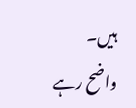ہیں۔
واضح رہے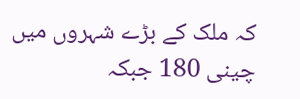کہ ملک کے بڑے شہروں میں چینی 180 جبکہ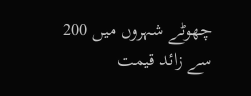چھوٹے شہروں میں 200 سے زائد قیمت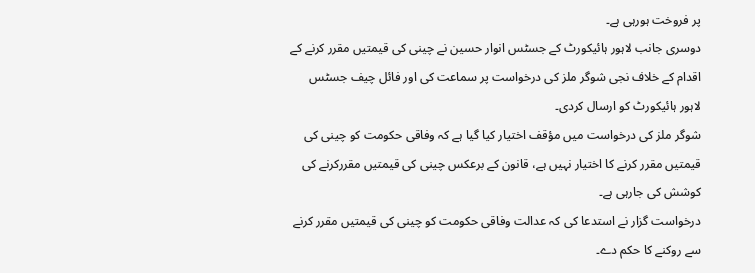پر فروخت ہورہی ہے۔
دوسری جانب لاہور ہائیکورٹ کے جسٹس انوار حسین نے چینی کی قیمتیں مقرر کرنے کے اقدام کے خلاف نجی شوگر ملز کی درخواست پر سماعت کی اور فائل چیف جسٹس لاہور ہائیکورٹ کو ارسال کردی۔
شوگر ملز کی درخواست میں مؤقف اختیار کیا گیا ہے کہ وفاقی حکومت کو چینی کی قیمتیں مقرر کرنے کا اختیار نہیں ہے، قانون کے برعکس چینی کی قیمتیں مقررکرنے کی کوشش کی جارہی ہے۔
درخواست گزار نے استدعا کی کہ عدالت وفاقی حکومت کو چینی کی قیمتیں مقرر کرنے سے روکنے کا حکم دے۔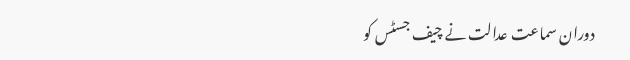دوران سماعت عدالت نے چیف جسٹس کو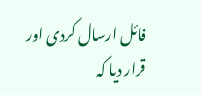فائل ارسال کردی اور قرار دیا کہ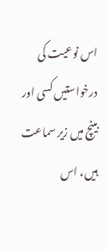اس نوعیت کی درخواستیں کسی اور بینچ میں زیر سماعت ہیں، اس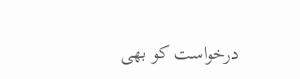درخواست کو بھی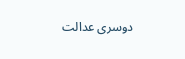دوسری عدالت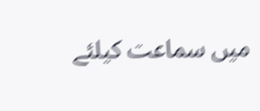میں سماعت کیلئے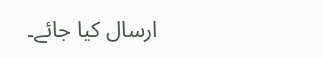ارسال کیا جائے۔